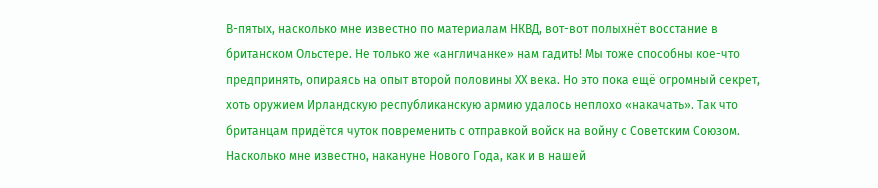В-пятых, насколько мне известно по материалам НКВД, вот-вот полыхнёт восстание в британском Ольстере. Не только же «англичанке» нам гадить! Мы тоже способны кое-что предпринять, опираясь на опыт второй половины ХХ века. Но это пока ещё огромный секрет, хоть оружием Ирландскую республиканскую армию удалось неплохо «накачать». Так что британцам придётся чуток повременить с отправкой войск на войну с Советским Союзом.
Насколько мне известно, накануне Нового Года, как и в нашей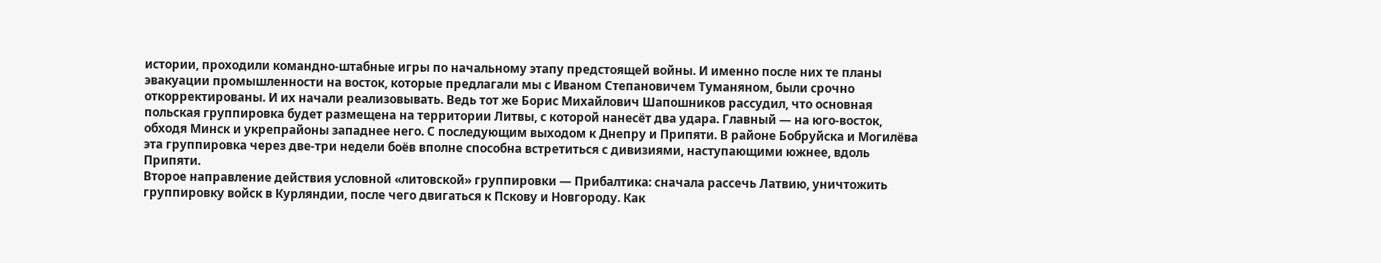истории, проходили командно-штабные игры по начальному этапу предстоящей войны. И именно после них те планы эвакуации промышленности на восток, которые предлагали мы с Иваном Степановичем Туманяном, были срочно откорректированы. И их начали реализовывать. Ведь тот же Борис Михайлович Шапошников рассудил, что основная польская группировка будет размещена на территории Литвы, с которой нанесёт два удара. Главный — на юго-восток, обходя Минск и укрепрайоны западнее него. С последующим выходом к Днепру и Припяти. В районе Бобруйска и Могилёва эта группировка через две-три недели боёв вполне способна встретиться с дивизиями, наступающими южнее, вдоль Припяти.
Второе направление действия условной «литовской» группировки — Прибалтика: сначала рассечь Латвию, уничтожить группировку войск в Курляндии, после чего двигаться к Пскову и Новгороду. Как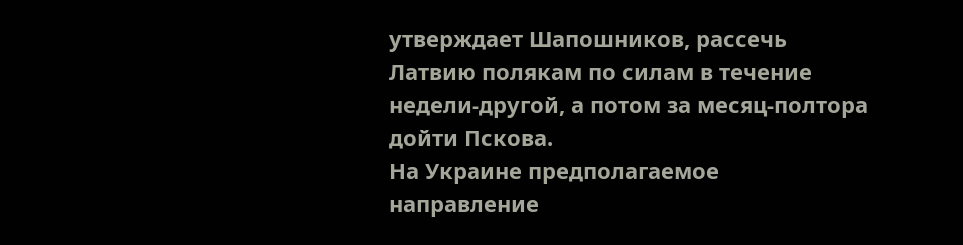утверждает Шапошников, рассечь Латвию полякам по силам в течение недели-другой, а потом за месяц-полтора дойти Пскова.
На Украине предполагаемое направление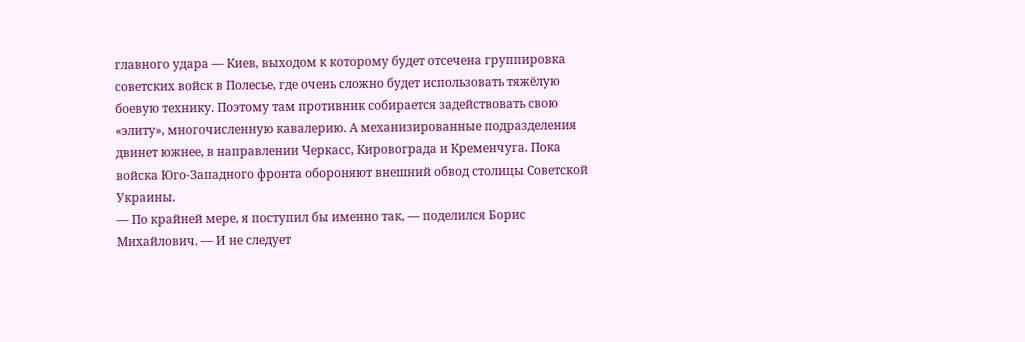главного удара — Киев, выходом к которому будет отсечена группировка советских войск в Полесье, где очень сложно будет использовать тяжёлую боевую технику. Поэтому там противник собирается задействовать свою «элиту», многочисленную кавалерию. А механизированные подразделения двинет южнее, в направлении Черкасс, Кировограда и Кременчуга. Пока войска Юго-Западного фронта обороняют внешний обвод столицы Советской Украины.
— По крайней мере, я поступил бы именно так, — поделился Борис Михайлович. — И не следует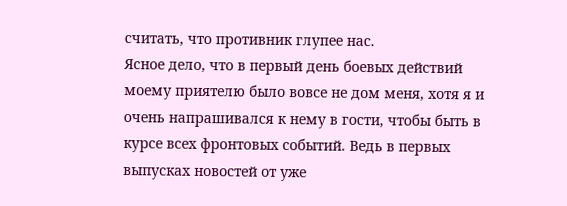считать, что противник глупее нас.
Ясное дело, что в первый день боевых действий моему приятелю было вовсе не дом меня, хотя я и очень напрашивался к нему в гости, чтобы быть в курсе всех фронтовых событий. Ведь в первых выпусках новостей от уже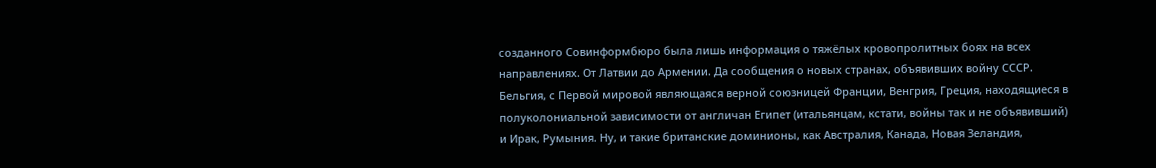созданного Совинформбюро была лишь информация о тяжёлых кровопролитных боях на всех направлениях. От Латвии до Армении. Да сообщения о новых странах, объявивших войну СССР. Бельгия, с Первой мировой являющаяся верной союзницей Франции, Венгрия, Греция, находящиеся в полуколониальной зависимости от англичан Египет (итальянцам, кстати, войны так и не объявивший) и Ирак, Румыния. Ну, и такие британские доминионы, как Австралия, Канада, Новая Зеландия,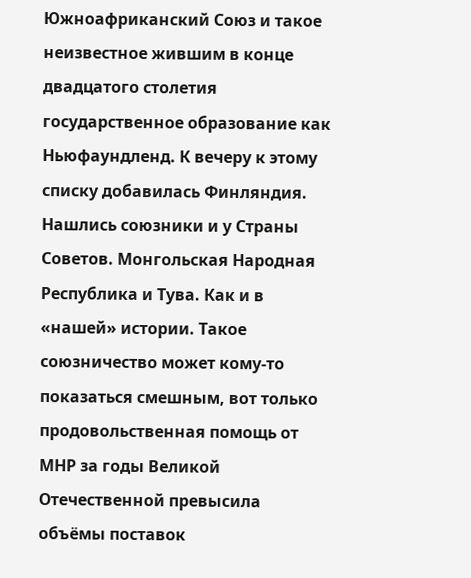Южноафриканский Союз и такое неизвестное жившим в конце двадцатого столетия государственное образование как Ньюфаундленд. К вечеру к этому списку добавилась Финляндия.
Нашлись союзники и у Страны Советов. Монгольская Народная Республика и Тува. Как и в «нашей» истории. Такое союзничество может кому-то показаться смешным, вот только продовольственная помощь от МНР за годы Великой Отечественной превысила объёмы поставок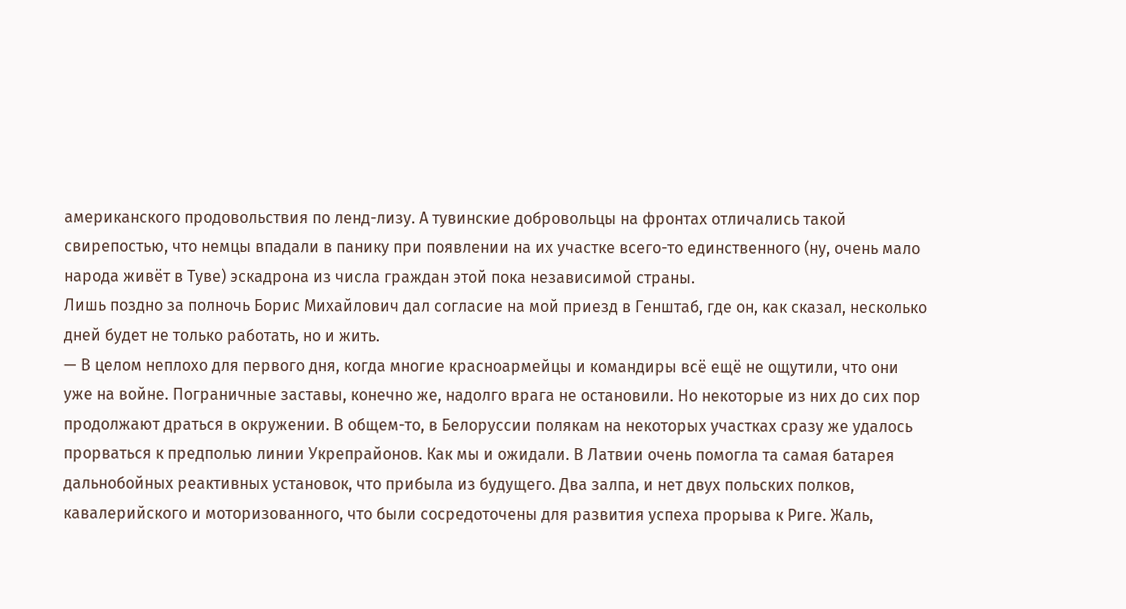американского продовольствия по ленд-лизу. А тувинские добровольцы на фронтах отличались такой свирепостью, что немцы впадали в панику при появлении на их участке всего-то единственного (ну, очень мало народа живёт в Туве) эскадрона из числа граждан этой пока независимой страны.
Лишь поздно за полночь Борис Михайлович дал согласие на мой приезд в Генштаб, где он, как сказал, несколько дней будет не только работать, но и жить.
— В целом неплохо для первого дня, когда многие красноармейцы и командиры всё ещё не ощутили, что они уже на войне. Пограничные заставы, конечно же, надолго врага не остановили. Но некоторые из них до сих пор продолжают драться в окружении. В общем-то, в Белоруссии полякам на некоторых участках сразу же удалось прорваться к предполью линии Укрепрайонов. Как мы и ожидали. В Латвии очень помогла та самая батарея дальнобойных реактивных установок, что прибыла из будущего. Два залпа, и нет двух польских полков, кавалерийского и моторизованного, что были сосредоточены для развития успеха прорыва к Риге. Жаль,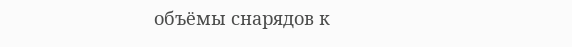объёмы снарядов к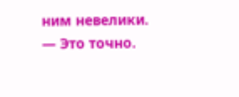ним невелики.
— Это точно.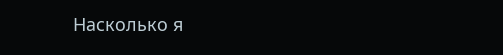Насколько я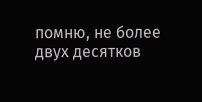помню, не более двух десятков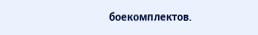боекомплектов.